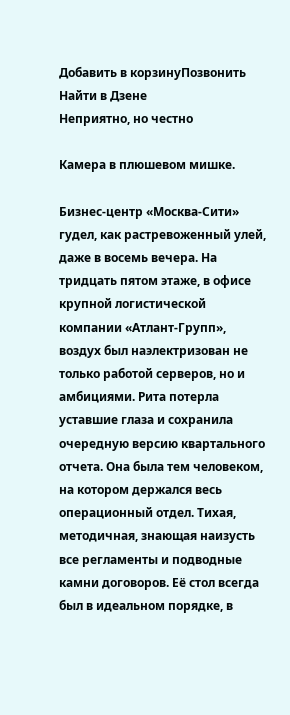Добавить в корзинуПозвонить
Найти в Дзене
Неприятно, но честно

Камера в плюшевом мишке.

Бизнес-центр «Москва-Сити» гудел, как растревоженный улей, даже в восемь вечера. На тридцать пятом этаже, в офисе крупной логистической компании «Атлант-Групп», воздух был наэлектризован не только работой серверов, но и амбициями. Рита потерла уставшие глаза и сохранила очередную версию квартального отчета. Она была тем человеком, на котором держался весь операционный отдел. Тихая, методичная, знающая наизусть все регламенты и подводные камни договоров. Её стол всегда был в идеальном порядке, в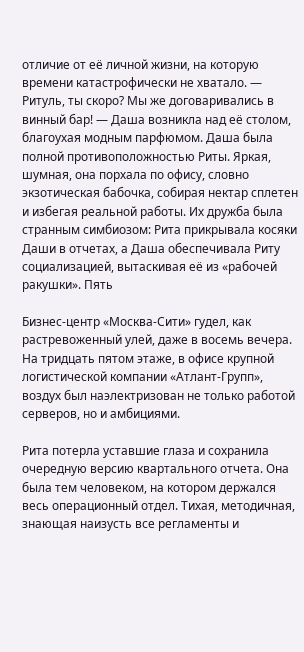отличие от её личной жизни, на которую времени катастрофически не хватало. — Ритуль, ты скоро? Мы же договаривались в винный бар! — Даша возникла над её столом, благоухая модным парфюмом. Даша была полной противоположностью Риты. Яркая, шумная, она порхала по офису, словно экзотическая бабочка, собирая нектар сплетен и избегая реальной работы. Их дружба была странным симбиозом: Рита прикрывала косяки Даши в отчетах, а Даша обеспечивала Риту социализацией, вытаскивая её из «рабочей ракушки». Пять

Бизнес-центр «Москва-Сити» гудел, как растревоженный улей, даже в восемь вечера. На тридцать пятом этаже, в офисе крупной логистической компании «Атлант-Групп», воздух был наэлектризован не только работой серверов, но и амбициями.

Рита потерла уставшие глаза и сохранила очередную версию квартального отчета. Она была тем человеком, на котором держался весь операционный отдел. Тихая, методичная, знающая наизусть все регламенты и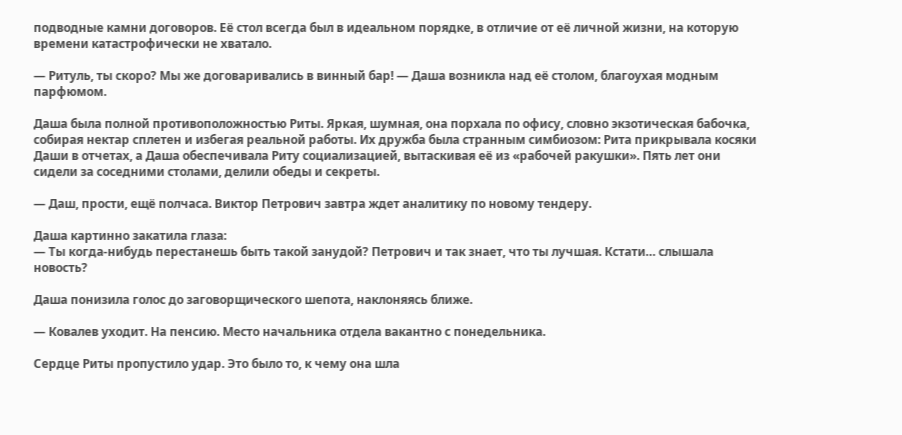подводные камни договоров. Её стол всегда был в идеальном порядке, в отличие от её личной жизни, на которую времени катастрофически не хватало.

— Ритуль, ты скоро? Мы же договаривались в винный бар! — Даша возникла над её столом, благоухая модным парфюмом.

Даша была полной противоположностью Риты. Яркая, шумная, она порхала по офису, словно экзотическая бабочка, собирая нектар сплетен и избегая реальной работы. Их дружба была странным симбиозом: Рита прикрывала косяки Даши в отчетах, а Даша обеспечивала Риту социализацией, вытаскивая её из «рабочей ракушки». Пять лет они сидели за соседними столами, делили обеды и секреты.

— Даш, прости, ещё полчаса. Виктор Петрович завтра ждет аналитику по новому тендеру.

Даша картинно закатила глаза:
— Ты когда-нибудь перестанешь быть такой занудой? Петрович и так знает, что ты лучшая. Кстати… слышала новость?

Даша понизила голос до заговорщического шепота, наклоняясь ближе.

— Ковалев уходит. На пенсию. Место начальника отдела вакантно с понедельника.

Сердце Риты пропустило удар. Это было то, к чему она шла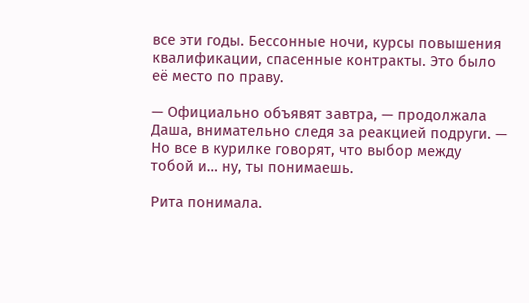все эти годы. Бессонные ночи, курсы повышения квалификации, спасенные контракты. Это было её место по праву.

— Официально объявят завтра, — продолжала Даша, внимательно следя за реакцией подруги. — Но все в курилке говорят, что выбор между тобой и… ну, ты понимаешь.

Рита понимала.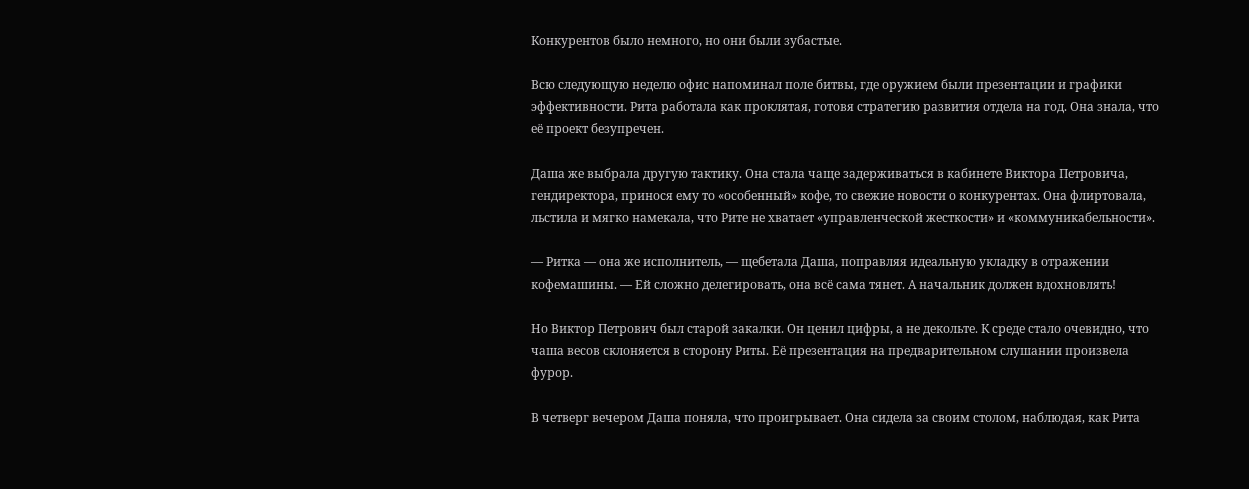Конкурентов было немного, но они были зубастые.

Всю следующую неделю офис напоминал поле битвы, где оружием были презентации и графики эффективности. Рита работала как проклятая, готовя стратегию развития отдела на год. Она знала, что её проект безупречен.

Даша же выбрала другую тактику. Она стала чаще задерживаться в кабинете Виктора Петровича, гендиректора, принося ему то «особенный» кофе, то свежие новости о конкурентах. Она флиртовала, льстила и мягко намекала, что Рите не хватает «управленческой жесткости» и «коммуникабельности».

— Ритка — она же исполнитель, — щебетала Даша, поправляя идеальную укладку в отражении кофемашины. — Ей сложно делегировать, она всё сама тянет. А начальник должен вдохновлять!

Но Виктор Петрович был старой закалки. Он ценил цифры, а не декольте. К среде стало очевидно, что чаша весов склоняется в сторону Риты. Её презентация на предварительном слушании произвела фурор.

В четверг вечером Даша поняла, что проигрывает. Она сидела за своим столом, наблюдая, как Рита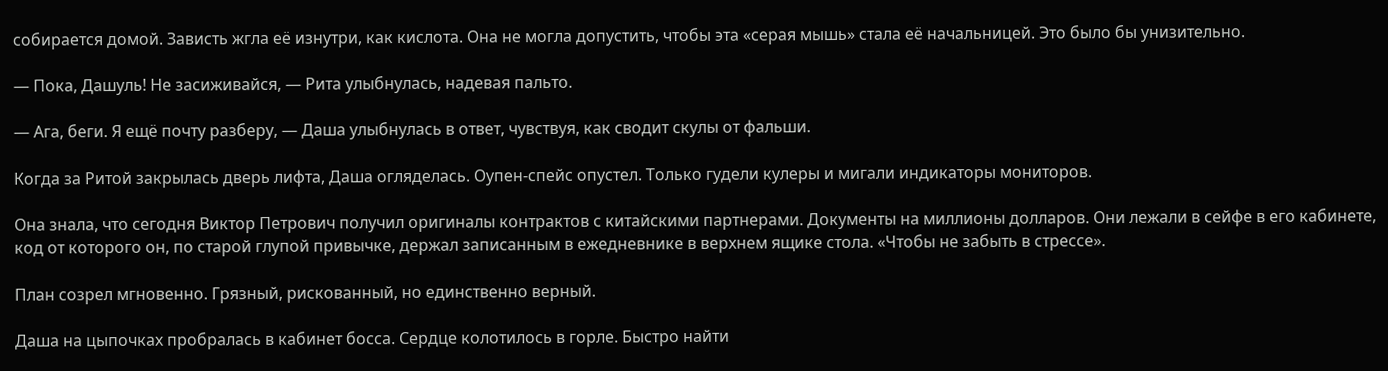собирается домой. Зависть жгла её изнутри, как кислота. Она не могла допустить, чтобы эта «серая мышь» стала её начальницей. Это было бы унизительно.

— Пока, Дашуль! Не засиживайся, — Рита улыбнулась, надевая пальто.

— Ага, беги. Я ещё почту разберу, — Даша улыбнулась в ответ, чувствуя, как сводит скулы от фальши.

Когда за Ритой закрылась дверь лифта, Даша огляделась. Оупен-спейс опустел. Только гудели кулеры и мигали индикаторы мониторов.

Она знала, что сегодня Виктор Петрович получил оригиналы контрактов с китайскими партнерами. Документы на миллионы долларов. Они лежали в сейфе в его кабинете, код от которого он, по старой глупой привычке, держал записанным в ежедневнике в верхнем ящике стола. «Чтобы не забыть в стрессе».

План созрел мгновенно. Грязный, рискованный, но единственно верный.

Даша на цыпочках пробралась в кабинет босса. Сердце колотилось в горле. Быстро найти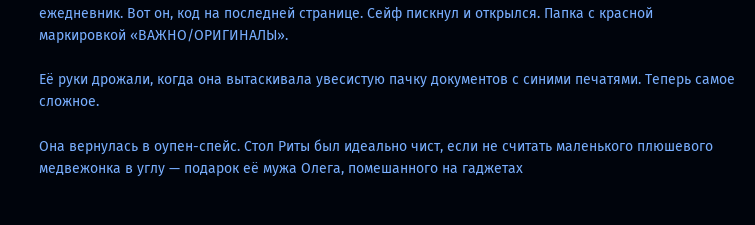ежедневник. Вот он, код на последней странице. Сейф пискнул и открылся. Папка с красной маркировкой «ВАЖНО/ОРИГИНАЛЫ».

Её руки дрожали, когда она вытаскивала увесистую пачку документов с синими печатями. Теперь самое сложное.

Она вернулась в оупен-спейс. Стол Риты был идеально чист, если не считать маленького плюшевого медвежонка в углу — подарок её мужа Олега, помешанного на гаджетах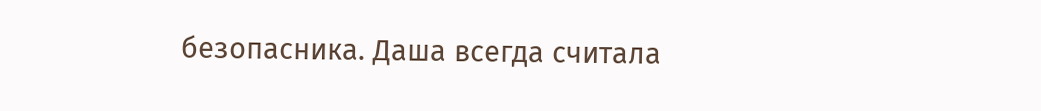безопасника. Даша всегда считала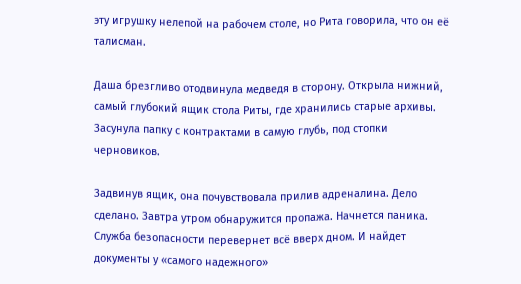эту игрушку нелепой на рабочем столе, но Рита говорила, что он её талисман.

Даша брезгливо отодвинула медведя в сторону. Открыла нижний, самый глубокий ящик стола Риты, где хранились старые архивы. Засунула папку с контрактами в самую глубь, под стопки черновиков.

Задвинув ящик, она почувствовала прилив адреналина. Дело сделано. Завтра утром обнаружится пропажа. Начнется паника. Служба безопасности перевернет всё вверх дном. И найдет документы у «самого надежного»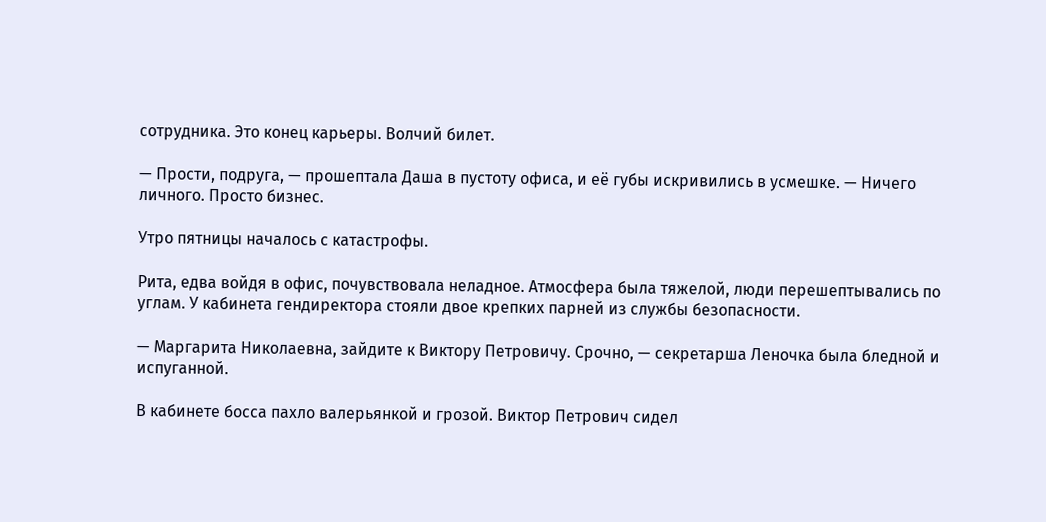сотрудника. Это конец карьеры. Волчий билет.

— Прости, подруга, — прошептала Даша в пустоту офиса, и её губы искривились в усмешке. — Ничего личного. Просто бизнес.

Утро пятницы началось с катастрофы.

Рита, едва войдя в офис, почувствовала неладное. Атмосфера была тяжелой, люди перешептывались по углам. У кабинета гендиректора стояли двое крепких парней из службы безопасности.

— Маргарита Николаевна, зайдите к Виктору Петровичу. Срочно, — секретарша Леночка была бледной и испуганной.

В кабинете босса пахло валерьянкой и грозой. Виктор Петрович сидел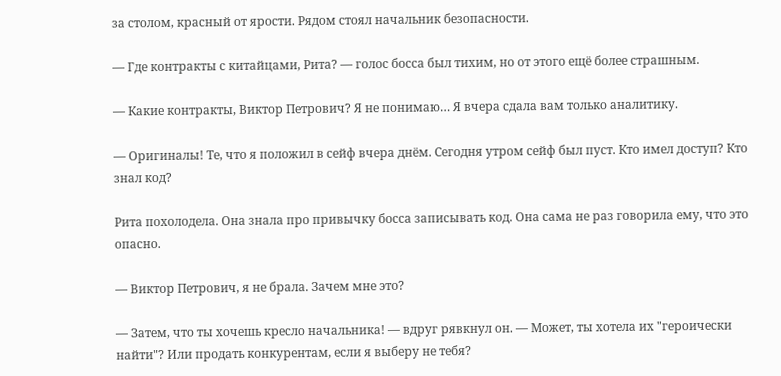за столом, красный от ярости. Рядом стоял начальник безопасности.

— Где контракты с китайцами, Рита? — голос босса был тихим, но от этого ещё более страшным.

— Какие контракты, Виктор Петрович? Я не понимаю… Я вчера сдала вам только аналитику.

— Оригиналы! Те, что я положил в сейф вчера днём. Сегодня утром сейф был пуст. Кто имел доступ? Кто знал код?

Рита похолодела. Она знала про привычку босса записывать код. Она сама не раз говорила ему, что это опасно.

— Виктор Петрович, я не брала. Зачем мне это?

— Затем, что ты хочешь кресло начальника! — вдруг рявкнул он. — Может, ты хотела их "героически найти"? Или продать конкурентам, если я выберу не тебя?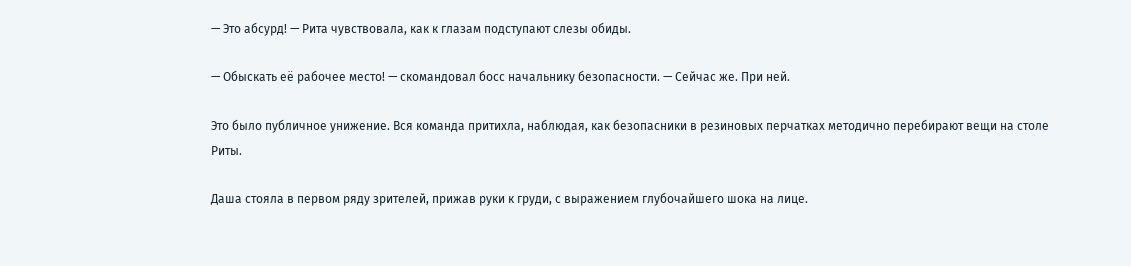— Это абсурд! — Рита чувствовала, как к глазам подступают слезы обиды.

— Обыскать её рабочее место! — скомандовал босс начальнику безопасности. — Сейчас же. При ней.

Это было публичное унижение. Вся команда притихла, наблюдая, как безопасники в резиновых перчатках методично перебирают вещи на столе Риты.

Даша стояла в первом ряду зрителей, прижав руки к груди, с выражением глубочайшего шока на лице.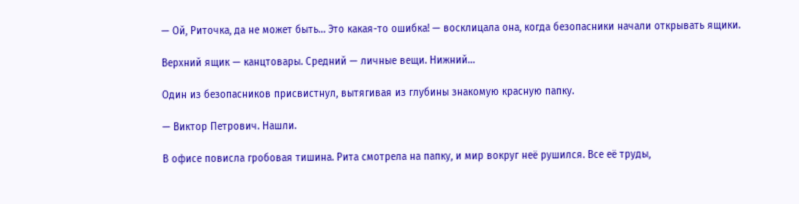— Ой, Риточка, да не может быть… Это какая-то ошибка! — восклицала она, когда безопасники начали открывать ящики.

Верхний ящик — канцтовары. Средний — личные вещи. Нижний…

Один из безопасников присвистнул, вытягивая из глубины знакомую красную папку.

— Виктор Петрович. Нашли.

В офисе повисла гробовая тишина. Рита смотрела на папку, и мир вокруг неё рушился. Все её труды,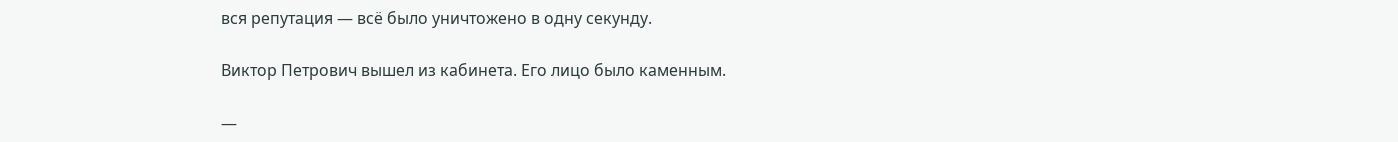вся репутация — всё было уничтожено в одну секунду.

Виктор Петрович вышел из кабинета. Его лицо было каменным.

—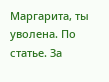Маргарита, ты уволена. По статье. За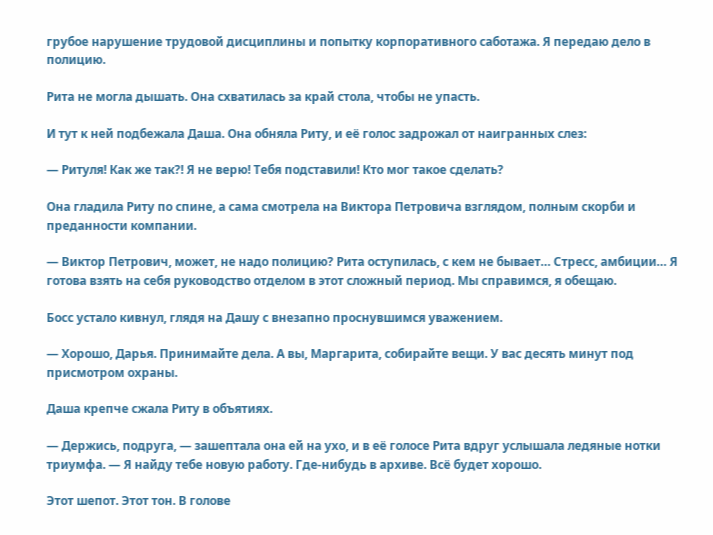грубое нарушение трудовой дисциплины и попытку корпоративного саботажа. Я передаю дело в полицию.

Рита не могла дышать. Она схватилась за край стола, чтобы не упасть.

И тут к ней подбежала Даша. Она обняла Риту, и её голос задрожал от наигранных слез:

— Ритуля! Как же так?! Я не верю! Тебя подставили! Кто мог такое сделать?

Она гладила Риту по спине, а сама смотрела на Виктора Петровича взглядом, полным скорби и преданности компании.

— Виктор Петрович, может, не надо полицию? Рита оступилась, с кем не бывает… Стресс, амбиции… Я готова взять на себя руководство отделом в этот сложный период. Мы справимся, я обещаю.

Босс устало кивнул, глядя на Дашу с внезапно проснувшимся уважением.

— Хорошо, Дарья. Принимайте дела. А вы, Маргарита, собирайте вещи. У вас десять минут под присмотром охраны.

Даша крепче сжала Риту в объятиях.

— Держись, подруга, — зашептала она ей на ухо, и в её голосе Рита вдруг услышала ледяные нотки триумфа. — Я найду тебе новую работу. Где-нибудь в архиве. Всё будет хорошо.

Этот шепот. Этот тон. В голове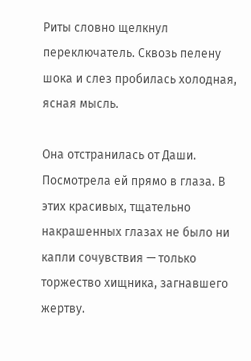Риты словно щелкнул переключатель. Сквозь пелену шока и слез пробилась холодная, ясная мысль.

Она отстранилась от Даши. Посмотрела ей прямо в глаза. В этих красивых, тщательно накрашенных глазах не было ни капли сочувствия — только торжество хищника, загнавшего жертву.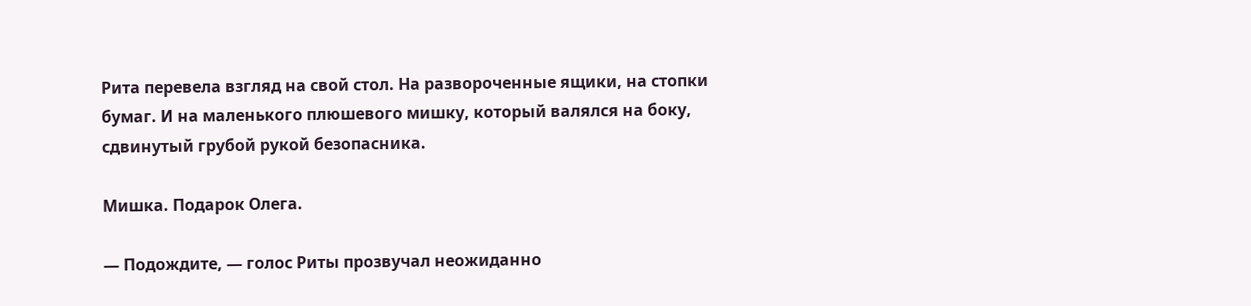Рита перевела взгляд на свой стол. На развороченные ящики, на стопки бумаг. И на маленького плюшевого мишку, который валялся на боку, сдвинутый грубой рукой безопасника.

Мишка. Подарок Олега.

— Подождите, — голос Риты прозвучал неожиданно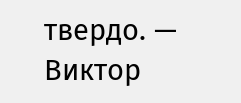твердо. — Виктор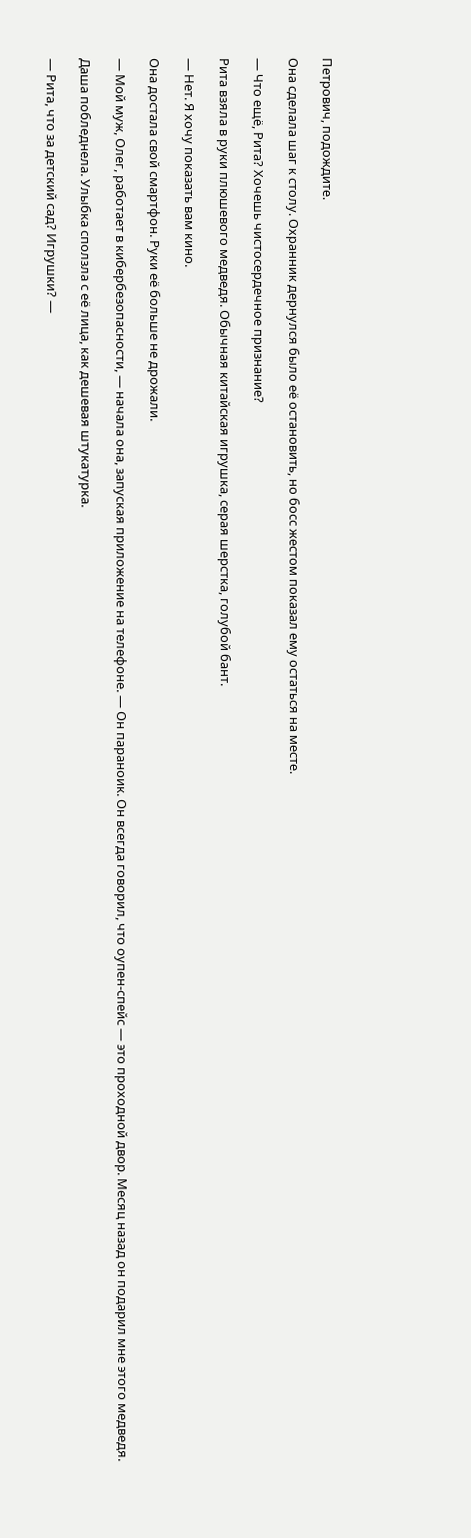Петрович, подождите.

Она сделала шаг к столу. Охранник дернулся было её остановить, но босс жестом показал ему остаться на месте.

— Что ещё, Рита? Хочешь чистосердечное признание?

Рита взяла в руки плюшевого медведя. Обычная китайская игрушка, серая шерстка, голубой бант.

— Нет. Я хочу показать вам кино.

Она достала свой смартфон. Руки её больше не дрожали.

— Мой муж, Олег, работает в кибербезопасности, — начала она, запуская приложение на телефоне. — Он параноик. Он всегда говорил, что оупен-спейс — это проходной двор. Месяц назад он подарил мне этого медведя.

Даша побледнела. Улыбка сползла с её лица, как дешевая штукатурка.

— Рита, что за детский сад? Игрушки? —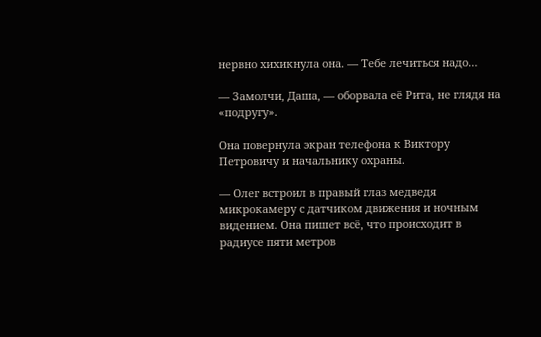нервно хихикнула она. — Тебе лечиться надо…

— Замолчи, Даша, — оборвала её Рита, не глядя на «подругу».

Она повернула экран телефона к Виктору Петровичу и начальнику охраны.

— Олег встроил в правый глаз медведя микрокамеру с датчиком движения и ночным видением. Она пишет всё, что происходит в радиусе пяти метров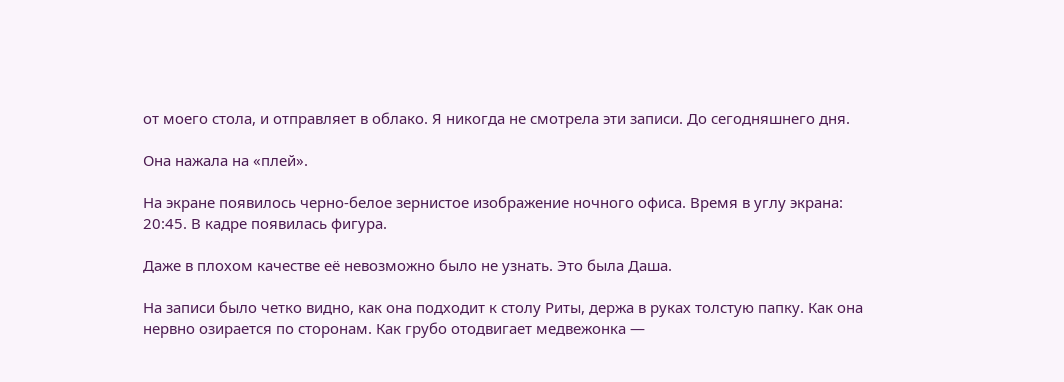от моего стола, и отправляет в облако. Я никогда не смотрела эти записи. До сегодняшнего дня.

Она нажала на «плей».

На экране появилось черно-белое зернистое изображение ночного офиса. Время в углу экрана: 20:45. В кадре появилась фигура.

Даже в плохом качестве её невозможно было не узнать. Это была Даша.

На записи было четко видно, как она подходит к столу Риты, держа в руках толстую папку. Как она нервно озирается по сторонам. Как грубо отодвигает медвежонка —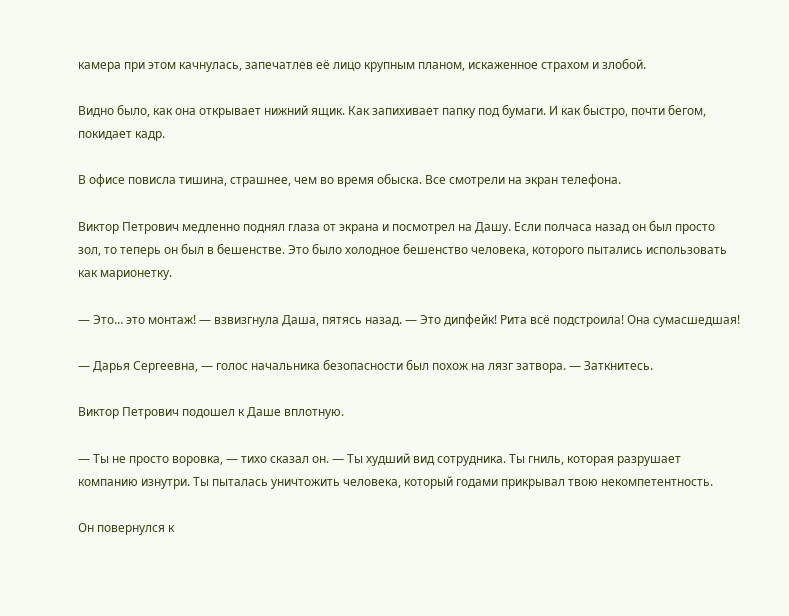камера при этом качнулась, запечатлев её лицо крупным планом, искаженное страхом и злобой.

Видно было, как она открывает нижний ящик. Как запихивает папку под бумаги. И как быстро, почти бегом, покидает кадр.

В офисе повисла тишина, страшнее, чем во время обыска. Все смотрели на экран телефона.

Виктор Петрович медленно поднял глаза от экрана и посмотрел на Дашу. Если полчаса назад он был просто зол, то теперь он был в бешенстве. Это было холодное бешенство человека, которого пытались использовать как марионетку.

— Это… это монтаж! — взвизгнула Даша, пятясь назад. — Это дипфейк! Рита всё подстроила! Она сумасшедшая!

— Дарья Сергеевна, — голос начальника безопасности был похож на лязг затвора. — Заткнитесь.

Виктор Петрович подошел к Даше вплотную.

— Ты не просто воровка, — тихо сказал он. — Ты худший вид сотрудника. Ты гниль, которая разрушает компанию изнутри. Ты пыталась уничтожить человека, который годами прикрывал твою некомпетентность.

Он повернулся к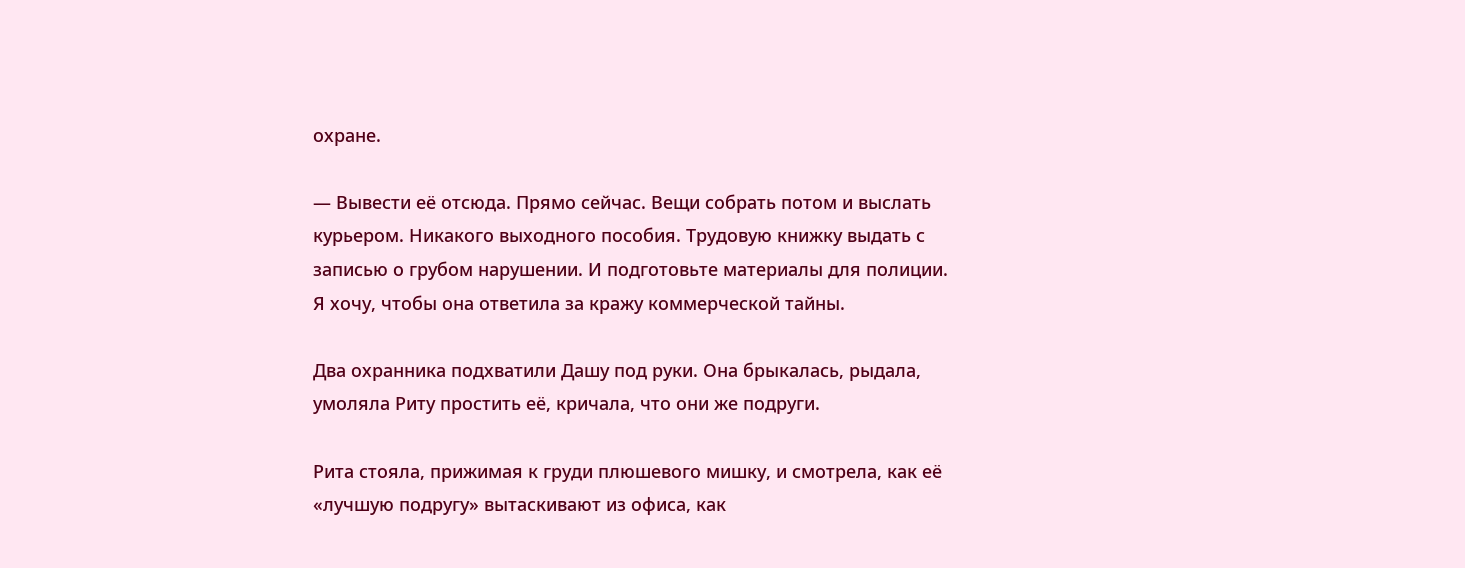охране.

— Вывести её отсюда. Прямо сейчас. Вещи собрать потом и выслать курьером. Никакого выходного пособия. Трудовую книжку выдать с записью о грубом нарушении. И подготовьте материалы для полиции. Я хочу, чтобы она ответила за кражу коммерческой тайны.

Два охранника подхватили Дашу под руки. Она брыкалась, рыдала, умоляла Риту простить её, кричала, что они же подруги.

Рита стояла, прижимая к груди плюшевого мишку, и смотрела, как её «лучшую подругу» вытаскивают из офиса, как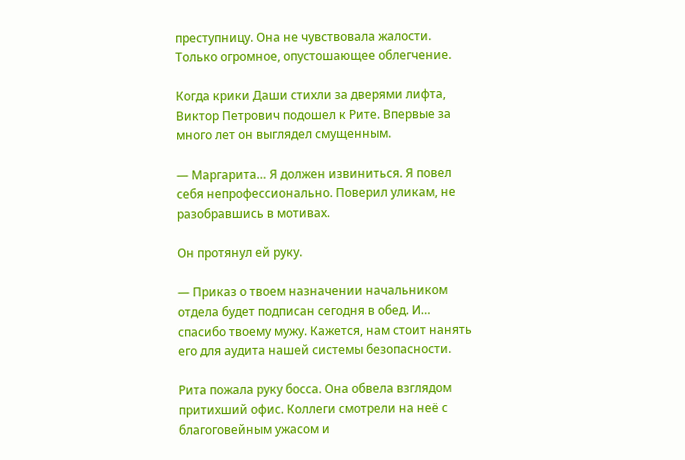преступницу. Она не чувствовала жалости. Только огромное, опустошающее облегчение.

Когда крики Даши стихли за дверями лифта, Виктор Петрович подошел к Рите. Впервые за много лет он выглядел смущенным.

— Маргарита… Я должен извиниться. Я повел себя непрофессионально. Поверил уликам, не разобравшись в мотивах.

Он протянул ей руку.

— Приказ о твоем назначении начальником отдела будет подписан сегодня в обед. И… спасибо твоему мужу. Кажется, нам стоит нанять его для аудита нашей системы безопасности.

Рита пожала руку босса. Она обвела взглядом притихший офис. Коллеги смотрели на неё с благоговейным ужасом и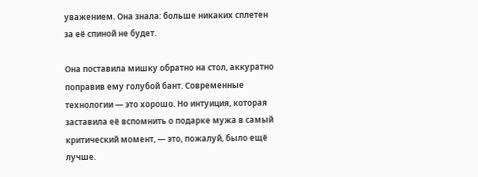уважением. Она знала: больше никаких сплетен за её спиной не будет.

Она поставила мишку обратно на стол, аккуратно поправив ему голубой бант. Современные технологии — это хорошо. Но интуиция, которая заставила её вспомнить о подарке мужа в самый критический момент, — это, пожалуй, было ещё лучше.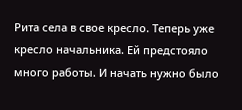Рита села в свое кресло. Теперь уже кресло начальника. Ей предстояло много работы. И начать нужно было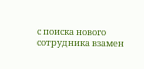с поиска нового сотрудника взамен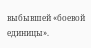выбывшей «боевой единицы».